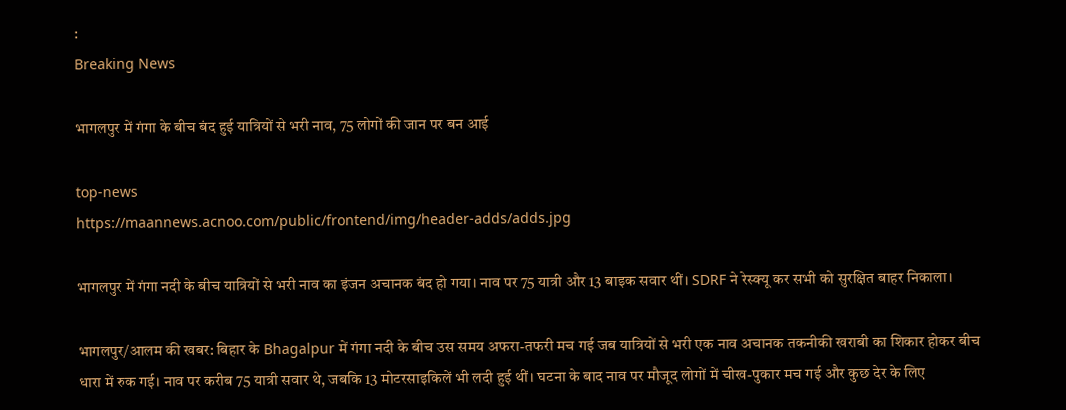:
Breaking News

भागलपुर में गंगा के बीच बंद हुई यात्रियों से भरी नाव, 75 लोगों की जान पर बन आई

top-news
https://maannews.acnoo.com/public/frontend/img/header-adds/adds.jpg

भागलपुर में गंगा नदी के बीच यात्रियों से भरी नाव का इंजन अचानक बंद हो गया। नाव पर 75 यात्री और 13 बाइक सवार थीं। SDRF ने रेस्क्यू कर सभी को सुरक्षित बाहर निकाला।

भागलपुर/आलम की खबर: बिहार के Bhagalpur में गंगा नदी के बीच उस समय अफरा-तफरी मच गई जब यात्रियों से भरी एक नाव अचानक तकनीकी खराबी का शिकार होकर बीच धारा में रुक गई। नाव पर करीब 75 यात्री सवार थे, जबकि 13 मोटरसाइकिलें भी लदी हुई थीं। घटना के बाद नाव पर मौजूद लोगों में चीख-पुकार मच गई और कुछ देर के लिए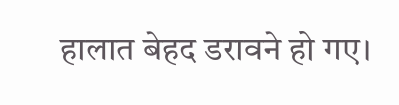हालात बेहद डरावने हो गए।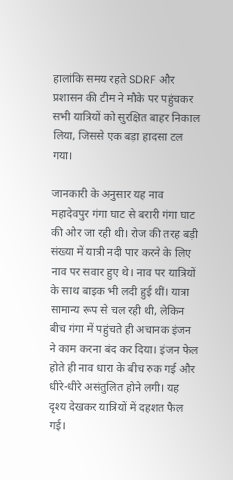हालांकि समय रहते SDRF और प्रशासन की टीम ने मौके पर पहुंचकर सभी यात्रियों को सुरक्षित बाहर निकाल लिया, जिससे एक बड़ा हादसा टल गया।

जानकारी के अनुसार यह नाव महादेवपुर गंगा घाट से बरारी गंगा घाट की ओर जा रही थी। रोज की तरह बड़ी संख्या में यात्री नदी पार करने के लिए नाव पर सवार हुए थे। नाव पर यात्रियों के साथ बाइक भी लदी हुई थीं। यात्रा सामान्य रूप से चल रही थी, लेकिन बीच गंगा में पहुंचते ही अचानक इंजन ने काम करना बंद कर दिया। इंजन फेल होते ही नाव धारा के बीच रुक गई और धीरे-धीरे असंतुलित होने लगी। यह दृश्य देखकर यात्रियों में दहशत फैल गई।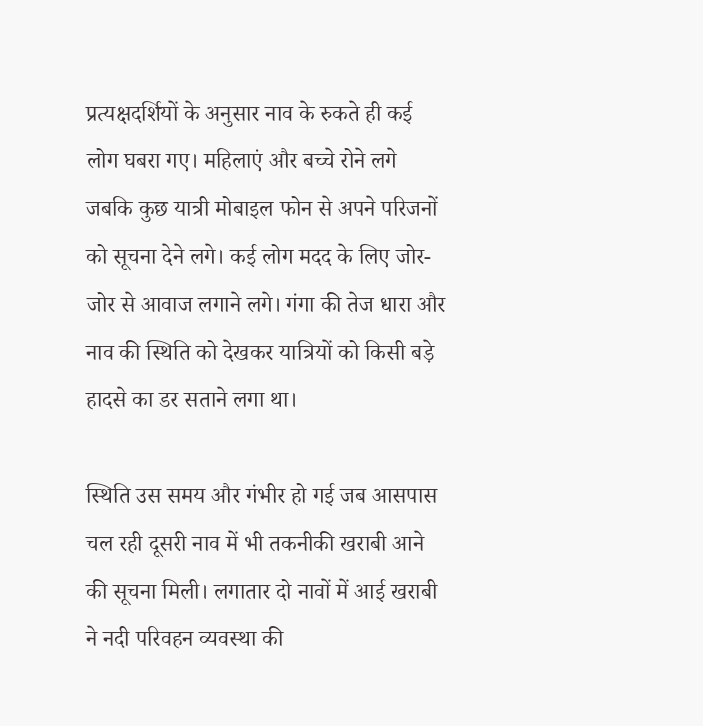प्रत्यक्षदर्शियों के अनुसार नाव के रुकते ही कई लोग घबरा गए। महिलाएं और बच्चे रोने लगे जबकि कुछ यात्री मोबाइल फोन से अपने परिजनों को सूचना देने लगे। कई लोग मदद के लिए जोर-जोर से आवाज लगाने लगे। गंगा की तेज धारा और नाव की स्थिति को देखकर यात्रियों को किसी बड़े हादसे का डर सताने लगा था।

स्थिति उस समय और गंभीर हो गई जब आसपास चल रही दूसरी नाव में भी तकनीकी खराबी आने की सूचना मिली। लगातार दो नावों में आई खराबी ने नदी परिवहन व्यवस्था की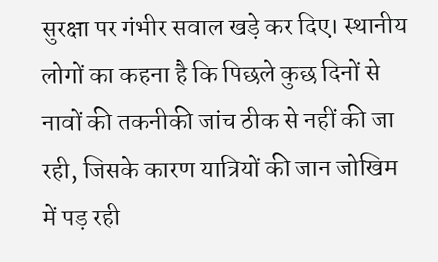सुरक्षा पर गंभीर सवाल खड़े कर दिए। स्थानीय लोगों का कहना है कि पिछले कुछ दिनों से नावों की तकनीकी जांच ठीक से नहीं की जा रही, जिसके कारण यात्रियों की जान जोखिम में पड़ रही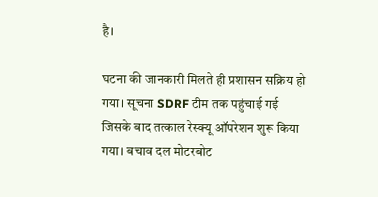है।

घटना की जानकारी मिलते ही प्रशासन सक्रिय हो गया। सूचना SDRF टीम तक पहुंचाई गई जिसके बाद तत्काल रेस्क्यू ऑपरेशन शुरू किया गया। बचाव दल मोटरबोट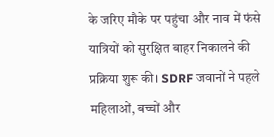के जरिए मौके पर पहुंचा और नाव में फंसे यात्रियों को सुरक्षित बाहर निकालने की प्रक्रिया शुरू की। SDRF जवानों ने पहले महिलाओं, बच्चों और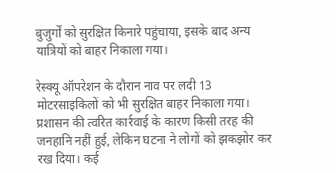बुजुर्गों को सुरक्षित किनारे पहुंचाया, इसके बाद अन्य यात्रियों को बाहर निकाला गया।

रेस्क्यू ऑपरेशन के दौरान नाव पर लदी 13 मोटरसाइकिलों को भी सुरक्षित बाहर निकाला गया। प्रशासन की त्वरित कार्रवाई के कारण किसी तरह की जनहानि नहीं हुई, लेकिन घटना ने लोगों को झकझोर कर रख दिया। कई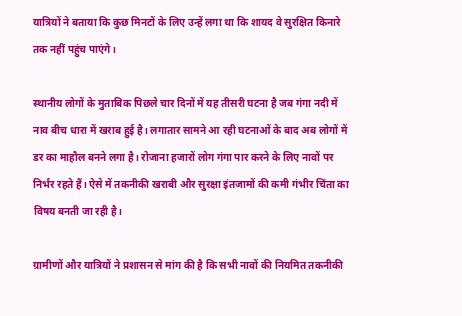यात्रियों ने बताया कि कुछ मिनटों के लिए उन्हें लगा था कि शायद वे सुरक्षित किनारे तक नहीं पहुंच पाएंगे।

स्थानीय लोगों के मुताबिक पिछले चार दिनों में यह तीसरी घटना है जब गंगा नदी में नाव बीच धारा में खराब हुई है। लगातार सामने आ रही घटनाओं के बाद अब लोगों में डर का माहौल बनने लगा है। रोजाना हजारों लोग गंगा पार करने के लिए नावों पर निर्भर रहते हैं। ऐसे में तकनीकी खराबी और सुरक्षा इंतजामों की कमी गंभीर चिंता का विषय बनती जा रही है।

ग्रामीणों और यात्रियों ने प्रशासन से मांग की है कि सभी नावों की नियमित तकनीकी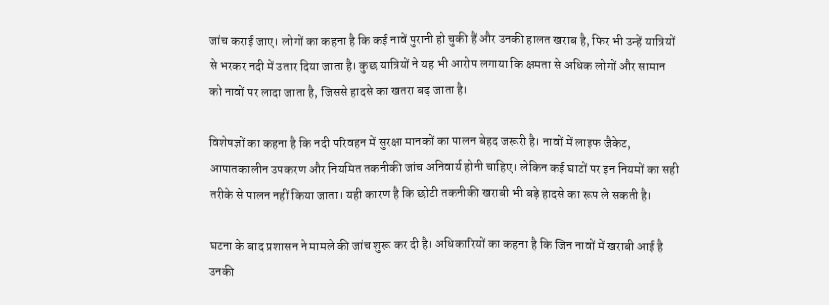जांच कराई जाए। लोगों का कहना है कि कई नावें पुरानी हो चुकी हैं और उनकी हालत खराब है, फिर भी उन्हें यात्रियों से भरकर नदी में उतार दिया जाता है। कुछ यात्रियों ने यह भी आरोप लगाया कि क्षमता से अधिक लोगों और सामान को नावों पर लादा जाता है, जिससे हादसे का खतरा बढ़ जाता है।

विशेषज्ञों का कहना है कि नदी परिवहन में सुरक्षा मानकों का पालन बेहद जरूरी है। नावों में लाइफ जैकेट, आपातकालीन उपकरण और नियमित तकनीकी जांच अनिवार्य होनी चाहिए। लेकिन कई घाटों पर इन नियमों का सही तरीके से पालन नहीं किया जाता। यही कारण है कि छोटी तकनीकी खराबी भी बड़े हादसे का रूप ले सकती है।

घटना के बाद प्रशासन ने मामले की जांच शुरू कर दी है। अधिकारियों का कहना है कि जिन नावों में खराबी आई है उनकी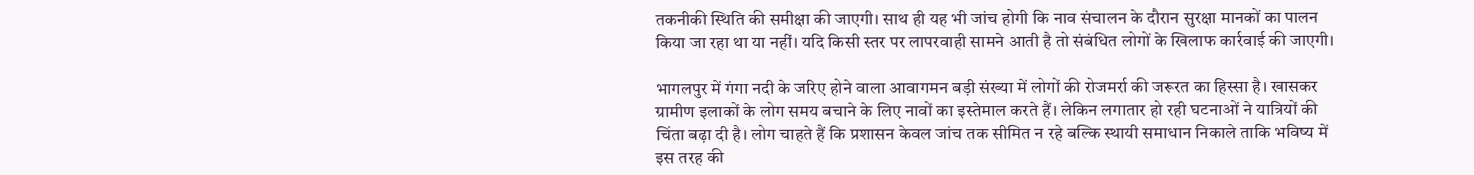तकनीकी स्थिति की समीक्षा की जाएगी। साथ ही यह भी जांच होगी कि नाव संचालन के दौरान सुरक्षा मानकों का पालन किया जा रहा था या नहीं। यदि किसी स्तर पर लापरवाही सामने आती है तो संबंधित लोगों के खिलाफ कार्रवाई की जाएगी।

भागलपुर में गंगा नदी के जरिए होने वाला आवागमन बड़ी संख्या में लोगों की रोजमर्रा की जरूरत का हिस्सा है। खासकर ग्रामीण इलाकों के लोग समय बचाने के लिए नावों का इस्तेमाल करते हैं। लेकिन लगातार हो रही घटनाओं ने यात्रियों की चिंता बढ़ा दी है। लोग चाहते हैं कि प्रशासन केवल जांच तक सीमित न रहे बल्कि स्थायी समाधान निकाले ताकि भविष्य में इस तरह की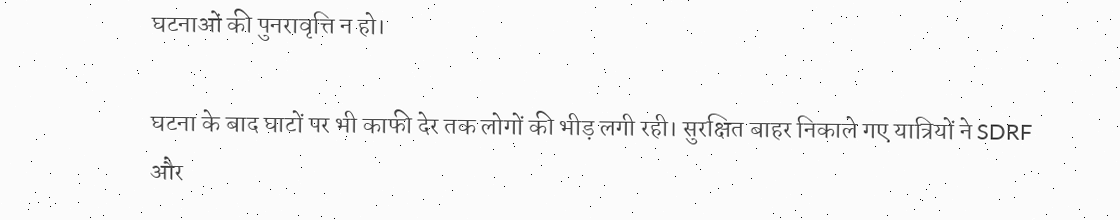घटनाओं की पुनरावृत्ति न हो।

घटना के बाद घाटों पर भी काफी देर तक लोगों की भीड़ लगी रही। सुरक्षित बाहर निकाले गए यात्रियों ने SDRF और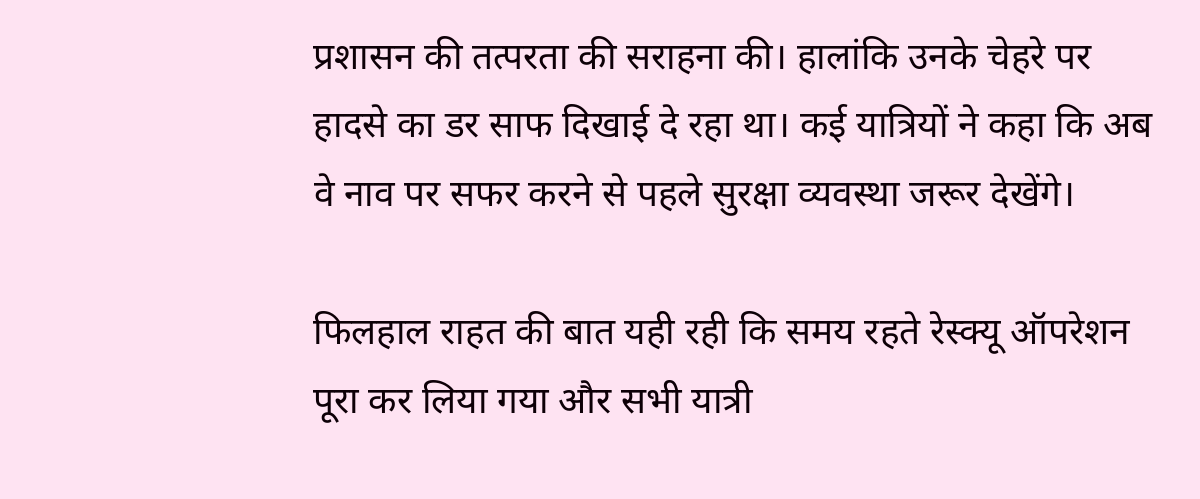प्रशासन की तत्परता की सराहना की। हालांकि उनके चेहरे पर हादसे का डर साफ दिखाई दे रहा था। कई यात्रियों ने कहा कि अब वे नाव पर सफर करने से पहले सुरक्षा व्यवस्था जरूर देखेंगे।

फिलहाल राहत की बात यही रही कि समय रहते रेस्क्यू ऑपरेशन पूरा कर लिया गया और सभी यात्री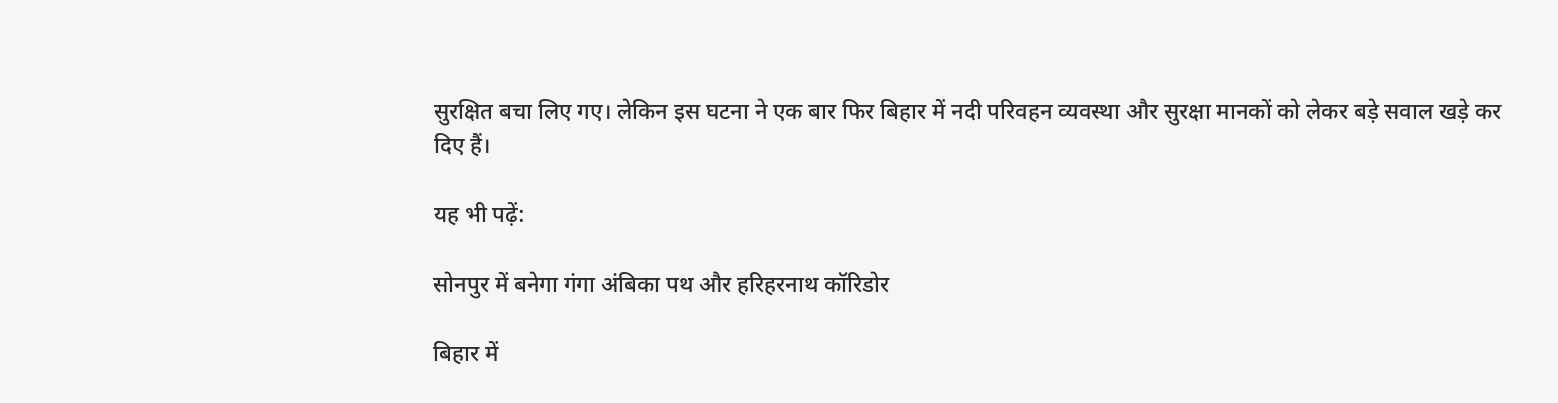सुरक्षित बचा लिए गए। लेकिन इस घटना ने एक बार फिर बिहार में नदी परिवहन व्यवस्था और सुरक्षा मानकों को लेकर बड़े सवाल खड़े कर दिए हैं।

यह भी पढ़ें:

सोनपुर में बनेगा गंगा अंबिका पथ और हरिहरनाथ कॉरिडोर

बिहार में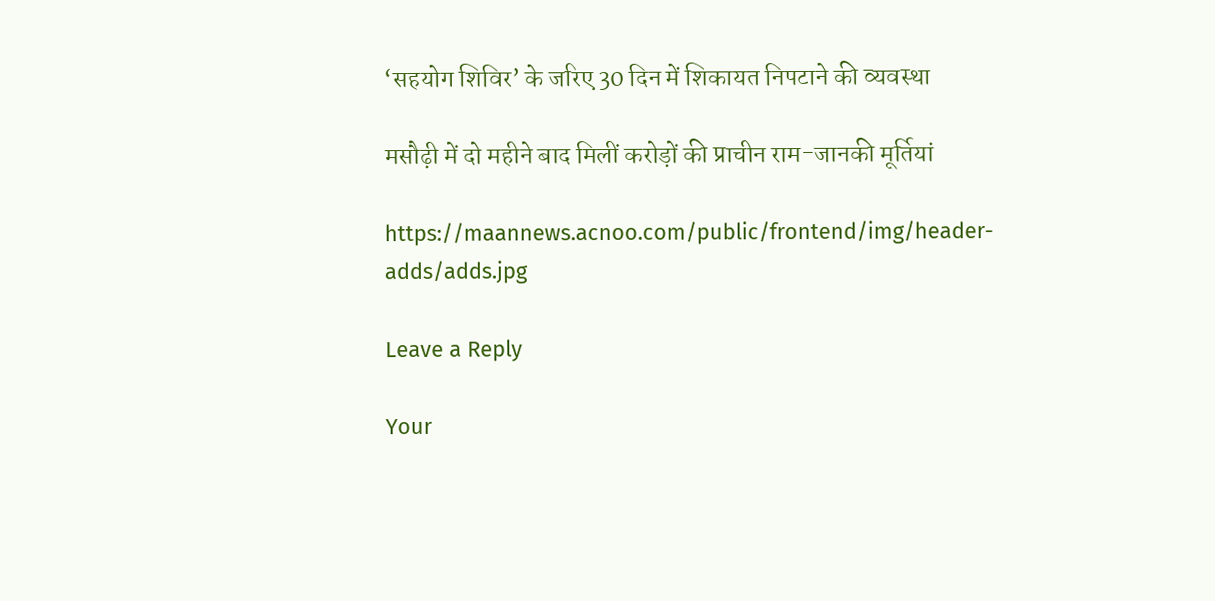‘सहयोग शिविर’ के जरिए 30 दिन में शिकायत निपटाने की व्यवस्था

मसौढ़ी में दो महीने बाद मिलीं करोड़ों की प्राचीन राम-जानकी मूर्तियां

https://maannews.acnoo.com/public/frontend/img/header-adds/adds.jpg

Leave a Reply

Your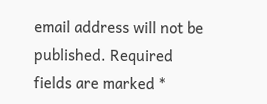email address will not be published. Required fields are marked *